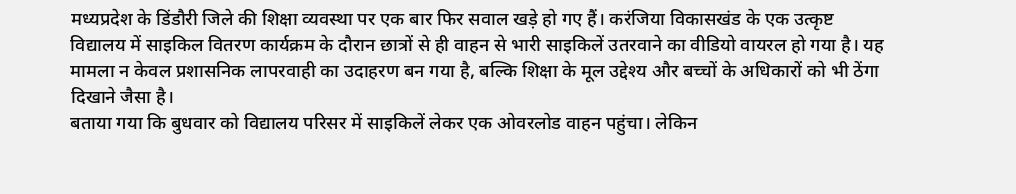मध्यप्रदेश के डिंडौरी जिले की शिक्षा व्यवस्था पर एक बार फिर सवाल खड़े हो गए हैं। करंजिया विकासखंड के एक उत्कृष्ट विद्यालय में साइकिल वितरण कार्यक्रम के दौरान छात्रों से ही वाहन से भारी साइकिलें उतरवाने का वीडियो वायरल हो गया है। यह मामला न केवल प्रशासनिक लापरवाही का उदाहरण बन गया है, बल्कि शिक्षा के मूल उद्देश्य और बच्चों के अधिकारों को भी ठेंगा दिखाने जैसा है।
बताया गया कि बुधवार को विद्यालय परिसर में साइकिलें लेकर एक ओवरलोड वाहन पहुंचा। लेकिन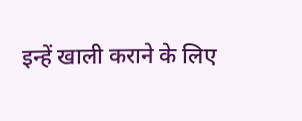इन्हें खाली कराने के लिए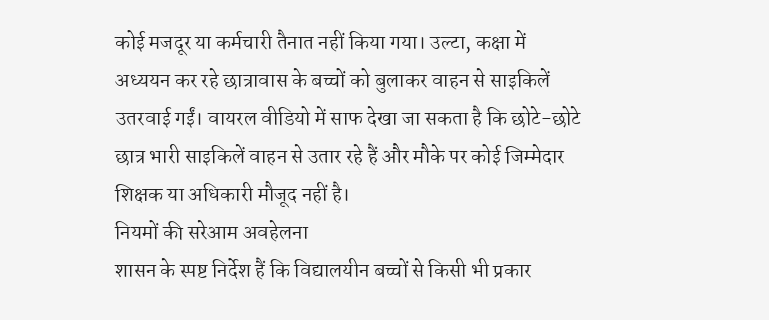कोई मजदूर या कर्मचारी तैनात नहीं किया गया। उल्टा, कक्षा में अध्ययन कर रहे छात्रावास के बच्चों को बुलाकर वाहन से साइकिलें उतरवाई गईं। वायरल वीडियो में साफ देखा जा सकता है कि छोटे-छोटे छात्र भारी साइकिलें वाहन से उतार रहे हैं और मौके पर कोई जिम्मेदार शिक्षक या अधिकारी मौजूद नहीं है।
नियमों की सरेआम अवहेलना
शासन के स्पष्ट निर्देश हैं कि विद्यालयीन बच्चों से किसी भी प्रकार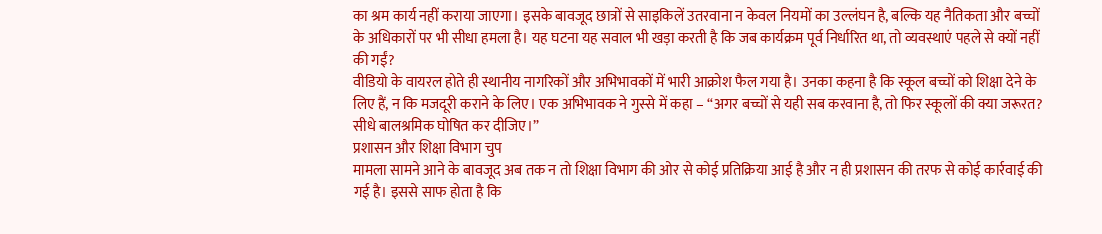का श्रम कार्य नहीं कराया जाएगा। इसके बावजूद छात्रों से साइकिलें उतरवाना न केवल नियमों का उल्लंघन है, बल्कि यह नैतिकता और बच्चों के अधिकारों पर भी सीधा हमला है। यह घटना यह सवाल भी खड़ा करती है कि जब कार्यक्रम पूर्व निर्धारित था, तो व्यवस्थाएं पहले से क्यों नहीं की गईं?
वीडियो के वायरल होते ही स्थानीय नागरिकों और अभिभावकों में भारी आक्रोश फैल गया है। उनका कहना है कि स्कूल बच्चों को शिक्षा देने के लिए हैं, न कि मजदूरी कराने के लिए। एक अभिभावक ने गुस्से में कहा – “अगर बच्चों से यही सब करवाना है, तो फिर स्कूलों की क्या जरूरत? सीधे बालश्रमिक घोषित कर दीजिए।”
प्रशासन और शिक्षा विभाग चुप
मामला सामने आने के बावजूद अब तक न तो शिक्षा विभाग की ओर से कोई प्रतिक्रिया आई है और न ही प्रशासन की तरफ से कोई कार्रवाई की गई है। इससे साफ होता है कि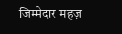जिम्मेदार महज़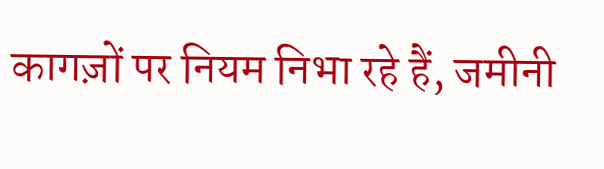कागज़ों पर नियम निभा रहे हैं, जमीनी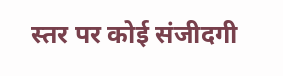स्तर पर कोई संजीदगी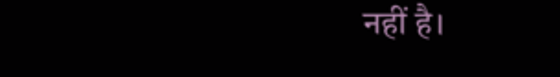नहीं है।